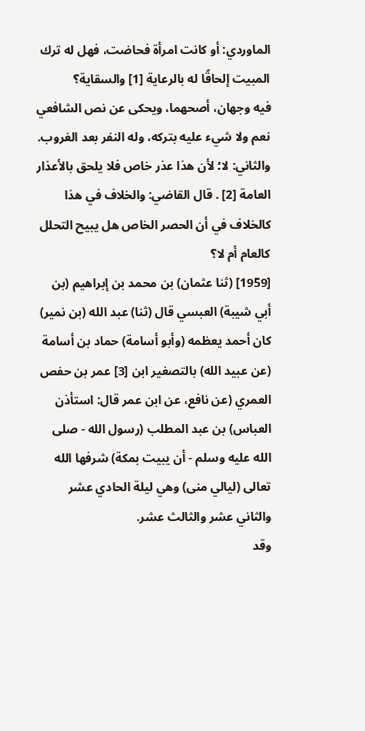الماوردي: أو كانت امرأة فحاضت، فهل له ترك المبيت إلحاقًا له بالرعاية [1] والسقاية؟
فيه وجهان، أصحهما، ويحكى عن نص الشافعي نعم ولا شيء عليه بتركه، وله النفر بعد الغروب.
والثاني: لا؛ لأن هذا عذر خاص فلا يلحق بالأعذار العامة [2] . قال القاضي: والخلاف في هذا كالخلاف في أن الحصر الخاص هل يبيح التحلل كالعام أم لا؟
[1959] (ثنا عثمان) بن محمد بن إبراهيم (بن أبي شيبة) العبسي قال (ثنا) عبد الله (بن نمير) كان أحمد يعظمه (وأبو أسامة) حماد بن أسامة (عن عبيد الله) بالتصغير ابن [3] عمر بن حفص العمري (عن نافع، عن ابن عمر قال: استأذن العباس) بن عبد المطلب (رسول الله - صلى الله عليه وسلم - أن يبيت بمكة) شرفها الله تعالى (ليالي منى) وهي ليلة الحادي عشر والثاني عشر والثالث عشر.
وقد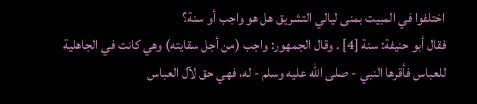اختلفوا في المبيت بمنى ليالي التشريق هل هو واجب أو سنة؟
فقال أبو حنيفة: سنة [4] . وقال الجمهور: واجب (من أجل سقايته) وهي كانت في الجاهلية للعباس فأقرها النبي - صلى الله عليه وسلم - له، فهي حق لآل العباس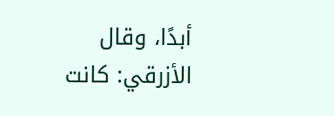أبدًا، وقال الأزرقي: كانت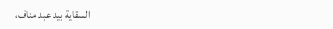السقاية بيد عبد مناف،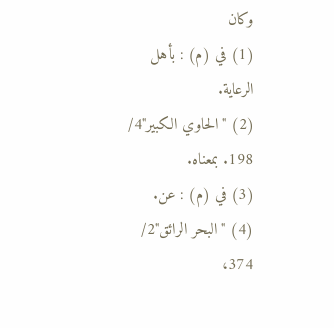وكان
(1) في (م) : بأهل الرعاية.
(2) "الحاوي الكبير"4/ 198. بمعناه.
(3) في (م) : عن.
(4) "البحر الرائق"2/ 374،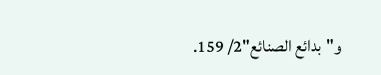و"بدائع الصنائع"2/ 159.